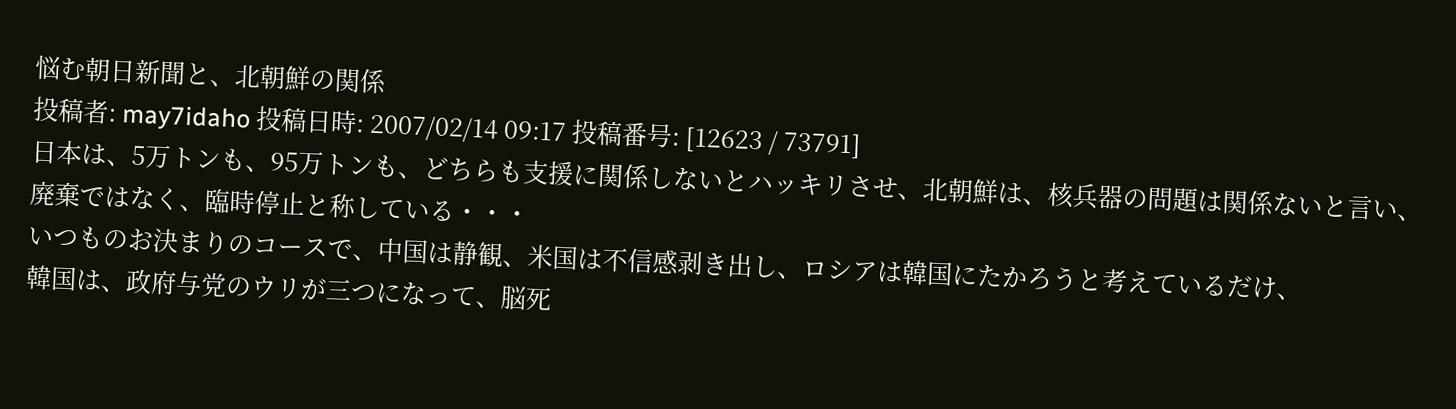悩む朝日新聞と、北朝鮮の関係
投稿者: may7idaho 投稿日時: 2007/02/14 09:17 投稿番号: [12623 / 73791]
日本は、5万トンも、95万トンも、どちらも支援に関係しないとハッキリさせ、北朝鮮は、核兵器の問題は関係ないと言い、廃棄ではなく、臨時停止と称している・・・
いつものお決まりのコースで、中国は静観、米国は不信感剥き出し、ロシアは韓国にたかろうと考えているだけ、
韓国は、政府与党のウリが三つになって、脳死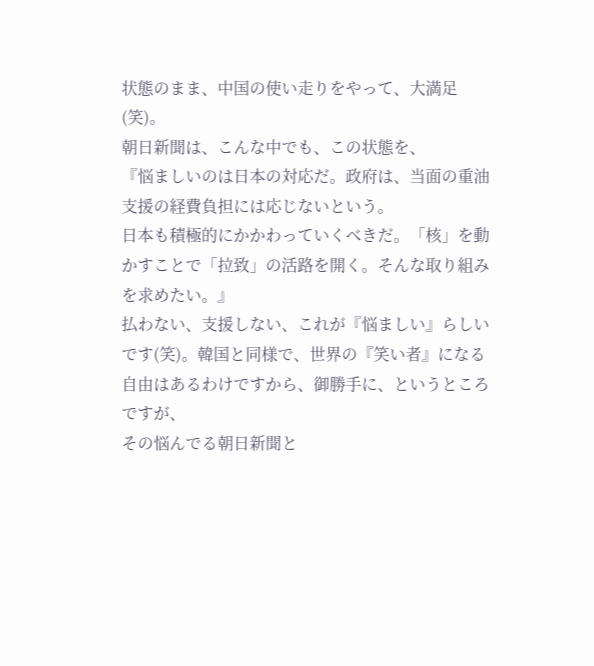状態のまま、中国の使い走りをやって、大満足(笑)。
朝日新聞は、こんな中でも、この状態を、
『悩ましいのは日本の対応だ。政府は、当面の重油支援の経費負担には応じないという。
日本も積極的にかかわっていくべきだ。「核」を動かすことで「拉致」の活路を開く。そんな取り組みを求めたい。』
払わない、支援しない、これが『悩ましい』らしいです(笑)。韓国と同様で、世界の『笑い者』になる自由はあるわけですから、御勝手に、というところですが、
その悩んでる朝日新聞と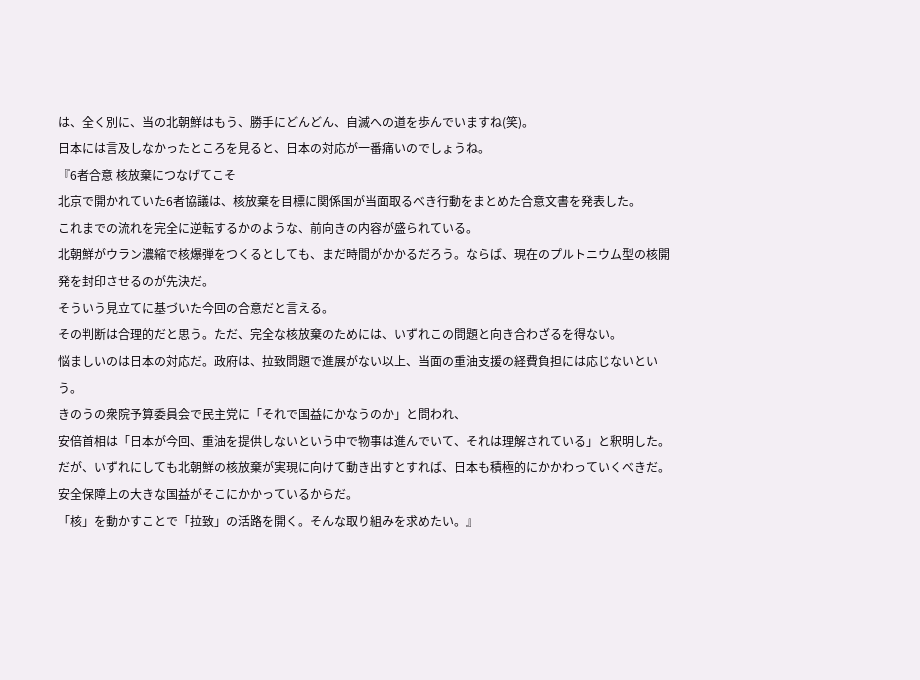は、全く別に、当の北朝鮮はもう、勝手にどんどん、自滅への道を歩んでいますね(笑)。
日本には言及しなかったところを見ると、日本の対応が一番痛いのでしょうね。
『6者合意 核放棄につなげてこそ
北京で開かれていた6者協議は、核放棄を目標に関係国が当面取るべき行動をまとめた合意文書を発表した。
これまでの流れを完全に逆転するかのような、前向きの内容が盛られている。
北朝鮮がウラン濃縮で核爆弾をつくるとしても、まだ時間がかかるだろう。ならば、現在のプルトニウム型の核開発を封印させるのが先決だ。
そういう見立てに基づいた今回の合意だと言える。
その判断は合理的だと思う。ただ、完全な核放棄のためには、いずれこの問題と向き合わざるを得ない。
悩ましいのは日本の対応だ。政府は、拉致問題で進展がない以上、当面の重油支援の経費負担には応じないという。
きのうの衆院予算委員会で民主党に「それで国益にかなうのか」と問われ、
安倍首相は「日本が今回、重油を提供しないという中で物事は進んでいて、それは理解されている」と釈明した。
だが、いずれにしても北朝鮮の核放棄が実現に向けて動き出すとすれば、日本も積極的にかかわっていくべきだ。
安全保障上の大きな国益がそこにかかっているからだ。
「核」を動かすことで「拉致」の活路を開く。そんな取り組みを求めたい。』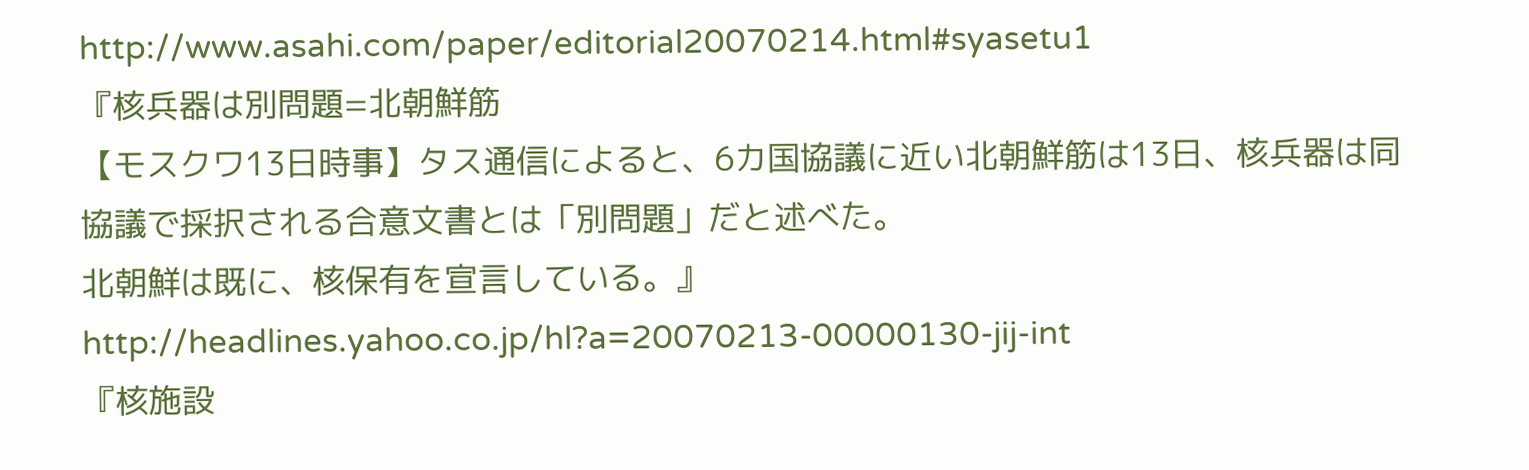http://www.asahi.com/paper/editorial20070214.html#syasetu1
『核兵器は別問題=北朝鮮筋
【モスクワ13日時事】タス通信によると、6カ国協議に近い北朝鮮筋は13日、核兵器は同協議で採択される合意文書とは「別問題」だと述べた。
北朝鮮は既に、核保有を宣言している。』
http://headlines.yahoo.co.jp/hl?a=20070213-00000130-jij-int
『核施設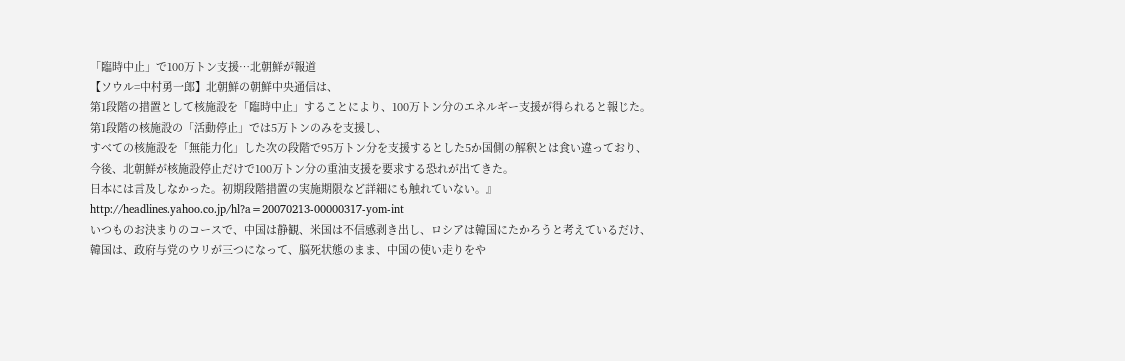「臨時中止」で100万トン支援…北朝鮮が報道
【ソウル=中村勇一郎】北朝鮮の朝鮮中央通信は、
第1段階の措置として核施設を「臨時中止」することにより、100万トン分のエネルギー支援が得られると報じた。
第1段階の核施設の「活動停止」では5万トンのみを支援し、
すべての核施設を「無能力化」した次の段階で95万トン分を支援するとした5か国側の解釈とは食い違っており、
今後、北朝鮮が核施設停止だけで100万トン分の重油支援を要求する恐れが出てきた。
日本には言及しなかった。初期段階措置の実施期限など詳細にも触れていない。』
http://headlines.yahoo.co.jp/hl?a=20070213-00000317-yom-int
いつものお決まりのコースで、中国は静観、米国は不信感剥き出し、ロシアは韓国にたかろうと考えているだけ、
韓国は、政府与党のウリが三つになって、脳死状態のまま、中国の使い走りをや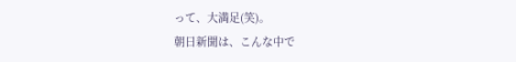って、大満足(笑)。
朝日新聞は、こんな中で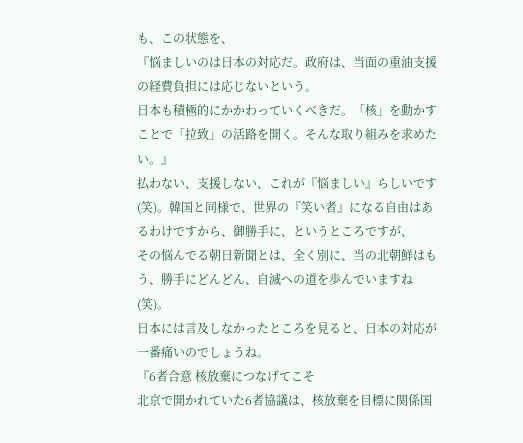も、この状態を、
『悩ましいのは日本の対応だ。政府は、当面の重油支援の経費負担には応じないという。
日本も積極的にかかわっていくべきだ。「核」を動かすことで「拉致」の活路を開く。そんな取り組みを求めたい。』
払わない、支援しない、これが『悩ましい』らしいです(笑)。韓国と同様で、世界の『笑い者』になる自由はあるわけですから、御勝手に、というところですが、
その悩んでる朝日新聞とは、全く別に、当の北朝鮮はもう、勝手にどんどん、自滅への道を歩んでいますね(笑)。
日本には言及しなかったところを見ると、日本の対応が一番痛いのでしょうね。
『6者合意 核放棄につなげてこそ
北京で開かれていた6者協議は、核放棄を目標に関係国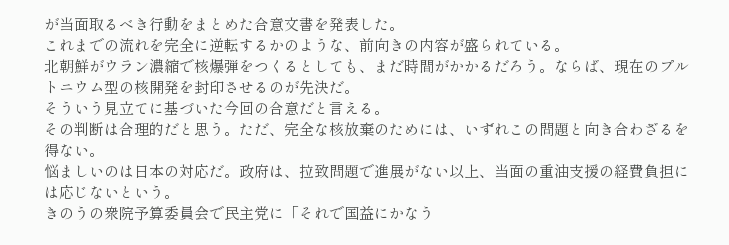が当面取るべき行動をまとめた合意文書を発表した。
これまでの流れを完全に逆転するかのような、前向きの内容が盛られている。
北朝鮮がウラン濃縮で核爆弾をつくるとしても、まだ時間がかかるだろう。ならば、現在のプルトニウム型の核開発を封印させるのが先決だ。
そういう見立てに基づいた今回の合意だと言える。
その判断は合理的だと思う。ただ、完全な核放棄のためには、いずれこの問題と向き合わざるを得ない。
悩ましいのは日本の対応だ。政府は、拉致問題で進展がない以上、当面の重油支援の経費負担には応じないという。
きのうの衆院予算委員会で民主党に「それで国益にかなう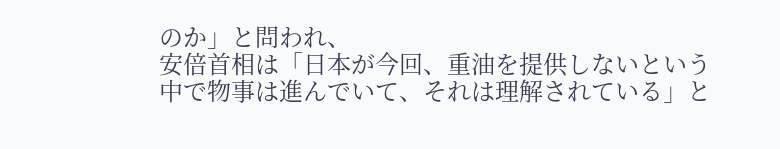のか」と問われ、
安倍首相は「日本が今回、重油を提供しないという中で物事は進んでいて、それは理解されている」と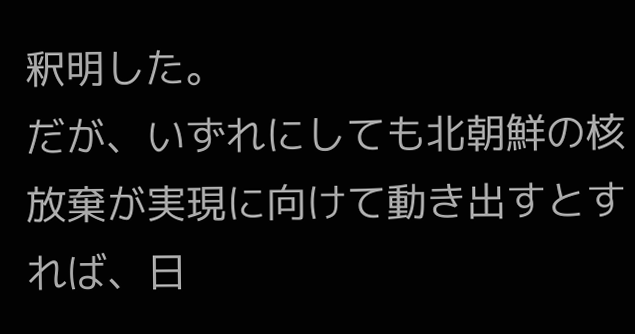釈明した。
だが、いずれにしても北朝鮮の核放棄が実現に向けて動き出すとすれば、日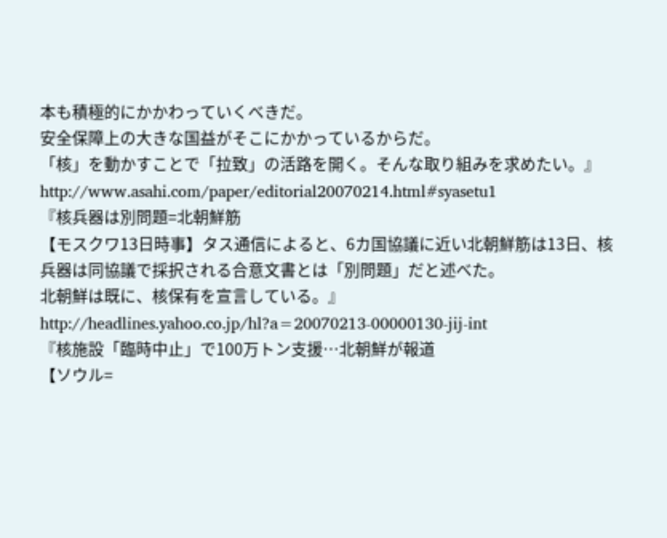本も積極的にかかわっていくべきだ。
安全保障上の大きな国益がそこにかかっているからだ。
「核」を動かすことで「拉致」の活路を開く。そんな取り組みを求めたい。』
http://www.asahi.com/paper/editorial20070214.html#syasetu1
『核兵器は別問題=北朝鮮筋
【モスクワ13日時事】タス通信によると、6カ国協議に近い北朝鮮筋は13日、核兵器は同協議で採択される合意文書とは「別問題」だと述べた。
北朝鮮は既に、核保有を宣言している。』
http://headlines.yahoo.co.jp/hl?a=20070213-00000130-jij-int
『核施設「臨時中止」で100万トン支援…北朝鮮が報道
【ソウル=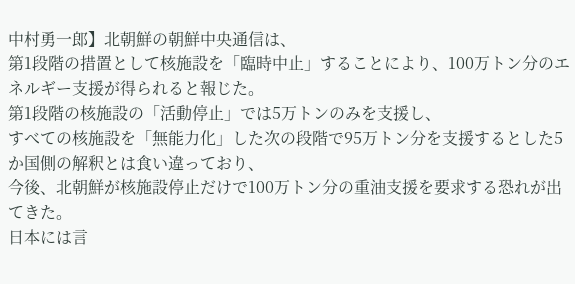中村勇一郎】北朝鮮の朝鮮中央通信は、
第1段階の措置として核施設を「臨時中止」することにより、100万トン分のエネルギー支援が得られると報じた。
第1段階の核施設の「活動停止」では5万トンのみを支援し、
すべての核施設を「無能力化」した次の段階で95万トン分を支援するとした5か国側の解釈とは食い違っており、
今後、北朝鮮が核施設停止だけで100万トン分の重油支援を要求する恐れが出てきた。
日本には言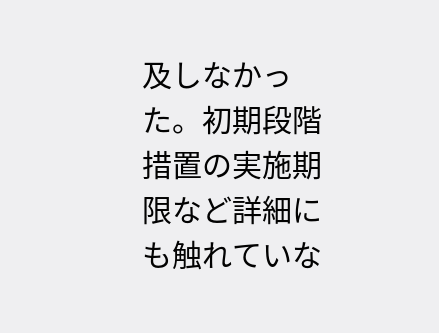及しなかった。初期段階措置の実施期限など詳細にも触れていな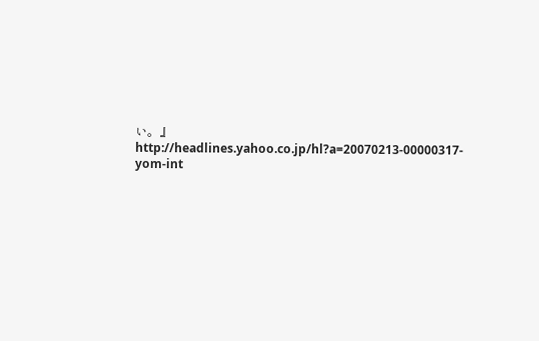い。』
http://headlines.yahoo.co.jp/hl?a=20070213-00000317-yom-int